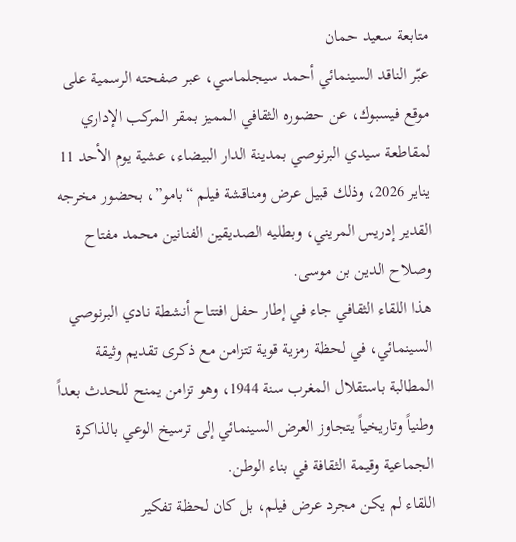متابعة سعيد حمان
عبّر الناقد السينمائي أحمد سيجلماسي، عبر صفحته الرسمية على موقع فيسبوك، عن حضوره الثقافي المميز بمقر المركب الإداري لمقاطعة سيدي البرنوصي بمدينة الدار البيضاء، عشية يوم الأحد 11 يناير 2026، وذلك قبيل عرض ومناقشة فيلم “بامو”، بحضور مخرجه القدير إدريس المريني، وبطليه الصديقين الفنانين محمد مفتاح وصلاح الدين بن موسى.
هذا اللقاء الثقافي جاء في إطار حفل افتتاح أنشطة نادي البرنوصي السينمائي، في لحظة رمزية قوية تتزامن مع ذكرى تقديم وثيقة المطالبة باستقلال المغرب سنة 1944، وهو تزامن يمنح للحدث بعداً وطنياً وتاريخياً يتجاوز العرض السينمائي إلى ترسيخ الوعي بالذاكرة الجماعية وقيمة الثقافة في بناء الوطن.
اللقاء لم يكن مجرد عرض فيلم، بل كان لحظة تفكير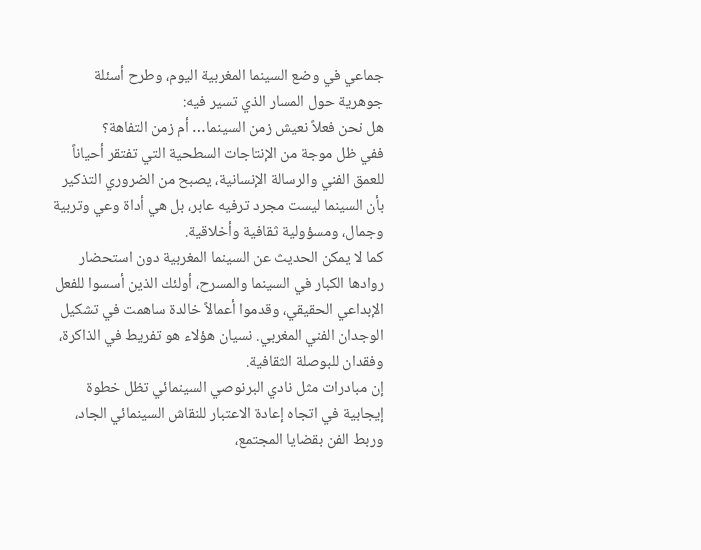جماعي في وضع السينما المغربية اليوم، وطرح أسئلة جوهرية حول المسار الذي تسير فيه:
هل نحن فعلاً نعيش زمن السينما… أم زمن التفاهة؟
ففي ظل موجة من الإنتاجات السطحية التي تفتقر أحياناً للعمق الفني والرسالة الإنسانية، يصبح من الضروري التذكير بأن السينما ليست مجرد ترفيه عابر، بل هي أداة وعي وتربية وجمال، ومسؤولية ثقافية وأخلاقية.
كما لا يمكن الحديث عن السينما المغربية دون استحضار روادها الكبار في السينما والمسرح، أولئك الذين أسسوا للفعل الإبداعي الحقيقي، وقدموا أعمالاً خالدة ساهمت في تشكيل الوجدان الفني المغربي. نسيان هؤلاء هو تفريط في الذاكرة، وفقدان للبوصلة الثقافية.
إن مبادرات مثل نادي البرنوصي السينمائي تظل خطوة إيجابية في اتجاه إعادة الاعتبار للنقاش السينمائي الجاد، وربط الفن بقضايا المجتمع،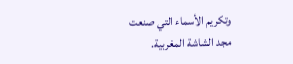وتكريم الأسماء التي صنعت مجد الشاشة المغربية.